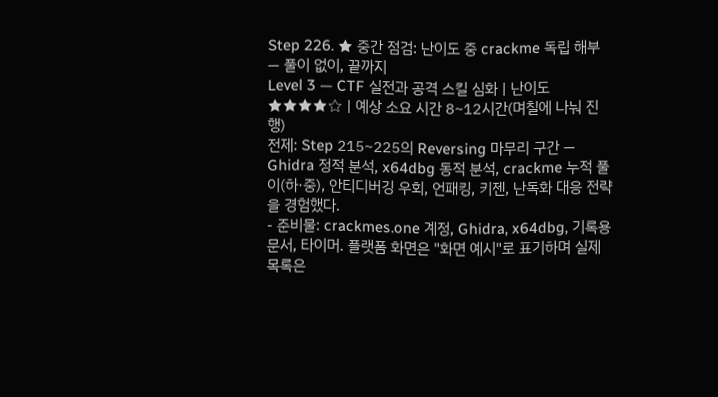Step 226. ★ 중간 점검: 난이도 중 crackme 독립 해부 — 풀이 없이, 끝까지
Level 3 — CTF 실전과 공격 스킬 심화 | 난이도 ★★★★☆ | 예상 소요 시간 8~12시간(며칠에 나눠 진행)
전제: Step 215~225의 Reversing 마무리 구간 — Ghidra 정적 분석, x64dbg 동적 분석, crackme 누적 풀이(하·중), 안티디버깅 우회, 언패킹, 키젠, 난독화 대응 전략을 경험했다.
- 준비물: crackmes.one 계정, Ghidra, x64dbg, 기록용 문서, 타이머. 플랫폼 화면은 "화면 예시"로 표기하며 실제 목록은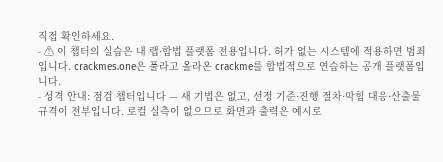직접 확인하세요.
- ⚠ 이 챕터의 실습은 내 랩·합법 플랫폼 전용입니다. 허가 없는 시스템에 적용하면 범죄입니다. crackmes.one은 풀라고 올라온 crackme를 합법적으로 연습하는 공개 플랫폼입니다.
- 성격 안내: 점검 챕터입니다 — 새 기법은 없고, 선정 기준·진행 절차·막힘 대응·산출물 규격이 전부입니다. 로컬 실측이 없으므로 화면과 출력은 예시로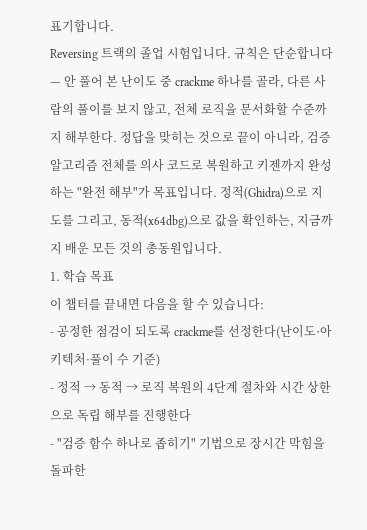표기합니다.
Reversing 트랙의 졸업 시험입니다. 규칙은 단순합니다 — 안 풀어 본 난이도 중 crackme 하나를 골라, 다른 사람의 풀이를 보지 않고, 전체 로직을 문서화할 수준까지 해부한다. 정답을 맞히는 것으로 끝이 아니라, 검증 알고리즘 전체를 의사 코드로 복원하고 키젠까지 완성하는 "완전 해부"가 목표입니다. 정적(Ghidra)으로 지도를 그리고, 동적(x64dbg)으로 값을 확인하는, 지금까지 배운 모든 것의 총동원입니다.
1. 학습 목표
이 챕터를 끝내면 다음을 할 수 있습니다:
- 공정한 점검이 되도록 crackme를 선정한다(난이도·아키텍처·풀이 수 기준)
- 정적 → 동적 → 로직 복원의 4단계 절차와 시간 상한으로 독립 해부를 진행한다
- "검증 함수 하나로 좁히기" 기법으로 장시간 막힘을 돌파한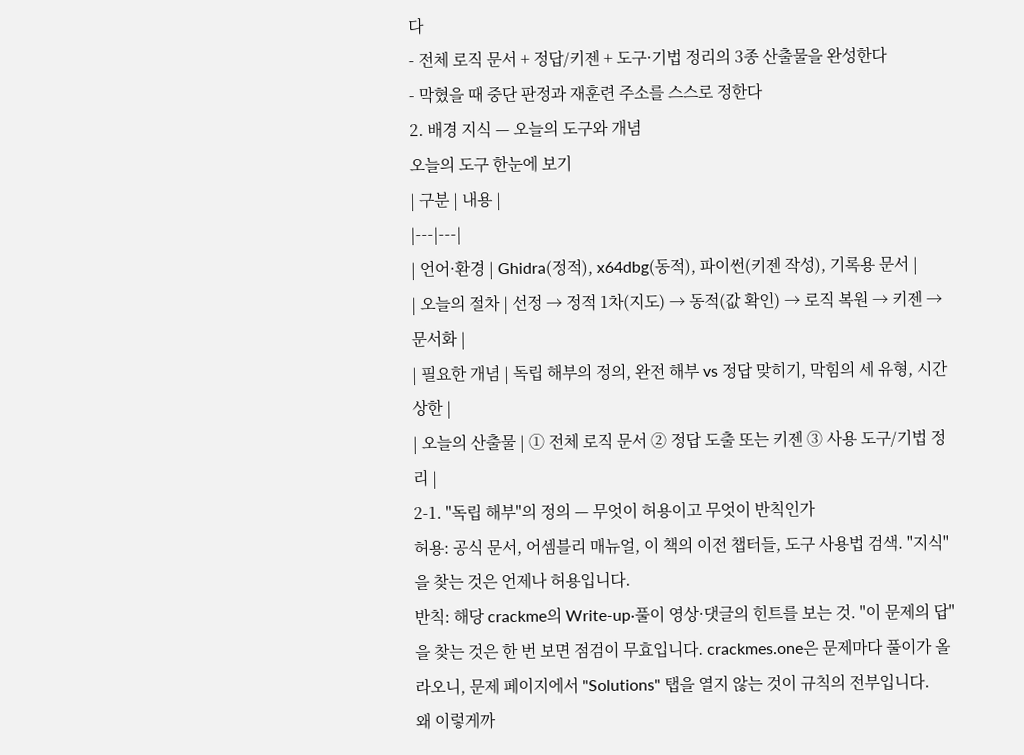다
- 전체 로직 문서 + 정답/키젠 + 도구·기법 정리의 3종 산출물을 완성한다
- 막혔을 때 중단 판정과 재훈련 주소를 스스로 정한다
2. 배경 지식 — 오늘의 도구와 개념
오늘의 도구 한눈에 보기
| 구분 | 내용 |
|---|---|
| 언어·환경 | Ghidra(정적), x64dbg(동적), 파이썬(키젠 작성), 기록용 문서 |
| 오늘의 절차 | 선정 → 정적 1차(지도) → 동적(값 확인) → 로직 복원 → 키젠 → 문서화 |
| 필요한 개념 | 독립 해부의 정의, 완전 해부 vs 정답 맞히기, 막힘의 세 유형, 시간 상한 |
| 오늘의 산출물 | ① 전체 로직 문서 ② 정답 도출 또는 키젠 ③ 사용 도구/기법 정리 |
2-1. "독립 해부"의 정의 — 무엇이 허용이고 무엇이 반칙인가
허용: 공식 문서, 어셈블리 매뉴얼, 이 책의 이전 챕터들, 도구 사용법 검색. "지식"을 찾는 것은 언제나 허용입니다.
반칙: 해당 crackme의 Write-up·풀이 영상·댓글의 힌트를 보는 것. "이 문제의 답"을 찾는 것은 한 번 보면 점검이 무효입니다. crackmes.one은 문제마다 풀이가 올라오니, 문제 페이지에서 "Solutions" 탭을 열지 않는 것이 규칙의 전부입니다.
왜 이렇게까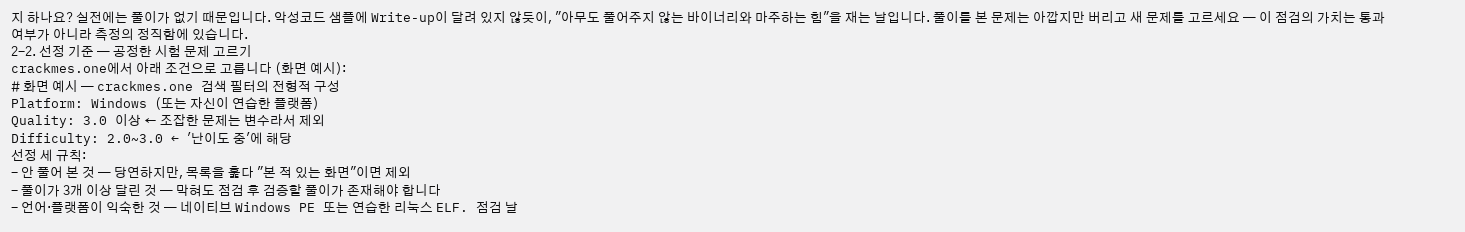지 하나요? 실전에는 풀이가 없기 때문입니다. 악성코드 샘플에 Write-up이 달려 있지 않듯이, "아무도 풀어주지 않는 바이너리와 마주하는 힘"을 재는 날입니다. 풀이를 본 문제는 아깝지만 버리고 새 문제를 고르세요 — 이 점검의 가치는 통과 여부가 아니라 측정의 정직함에 있습니다.
2-2. 선정 기준 — 공정한 시험 문제 고르기
crackmes.one에서 아래 조건으로 고릅니다 (화면 예시):
# 화면 예시 — crackmes.one 검색 필터의 전형적 구성
Platform: Windows (또는 자신이 연습한 플랫폼)
Quality: 3.0 이상 ← 조잡한 문제는 변수라서 제외
Difficulty: 2.0~3.0 ← '난이도 중'에 해당
선정 세 규칙:
- 안 풀어 본 것 — 당연하지만, 목록을 훑다 "본 적 있는 화면"이면 제외
- 풀이가 3개 이상 달린 것 — 막혀도 점검 후 검증할 풀이가 존재해야 합니다
- 언어·플랫폼이 익숙한 것 — 네이티브 Windows PE 또는 연습한 리눅스 ELF. 점검 날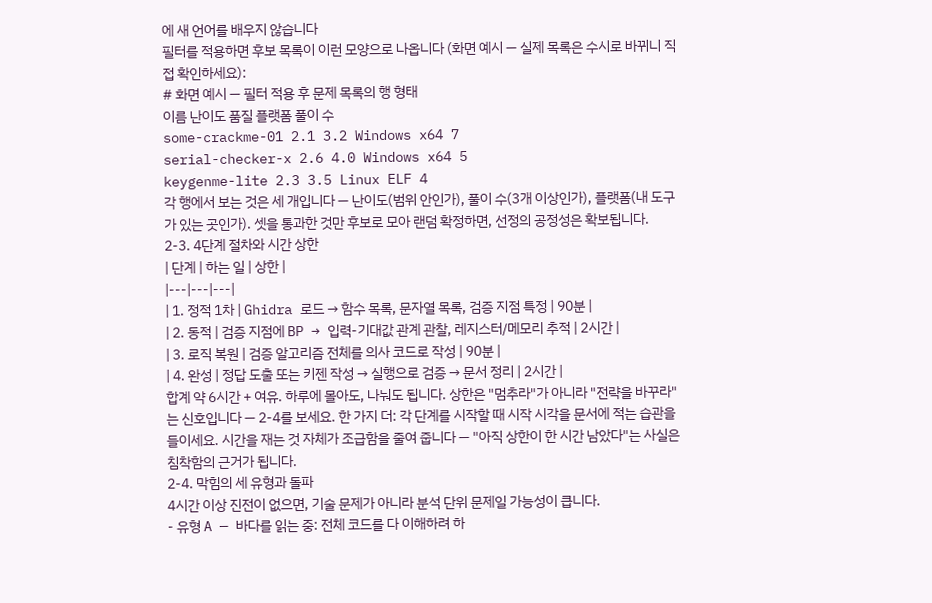에 새 언어를 배우지 않습니다
필터를 적용하면 후보 목록이 이런 모양으로 나옵니다 (화면 예시 — 실제 목록은 수시로 바뀌니 직접 확인하세요):
# 화면 예시 — 필터 적용 후 문제 목록의 행 형태
이름 난이도 품질 플랫폼 풀이 수
some-crackme-01 2.1 3.2 Windows x64 7
serial-checker-x 2.6 4.0 Windows x64 5
keygenme-lite 2.3 3.5 Linux ELF 4
각 행에서 보는 것은 세 개입니다 — 난이도(범위 안인가), 풀이 수(3개 이상인가), 플랫폼(내 도구가 있는 곳인가). 셋을 통과한 것만 후보로 모아 랜덤 확정하면, 선정의 공정성은 확보됩니다.
2-3. 4단계 절차와 시간 상한
| 단계 | 하는 일 | 상한 |
|---|---|---|
| 1. 정적 1차 | Ghidra 로드 → 함수 목록, 문자열 목록, 검증 지점 특정 | 90분 |
| 2. 동적 | 검증 지점에 BP → 입력-기대값 관계 관찰, 레지스터/메모리 추적 | 2시간 |
| 3. 로직 복원 | 검증 알고리즘 전체를 의사 코드로 작성 | 90분 |
| 4. 완성 | 정답 도출 또는 키젠 작성 → 실행으로 검증 → 문서 정리 | 2시간 |
합계 약 6시간 + 여유. 하루에 몰아도, 나눠도 됩니다. 상한은 "멈추라"가 아니라 "전략을 바꾸라"는 신호입니다 — 2-4를 보세요. 한 가지 더: 각 단계를 시작할 때 시작 시각을 문서에 적는 습관을 들이세요. 시간을 재는 것 자체가 조급함을 줄여 줍니다 — "아직 상한이 한 시간 남았다"는 사실은 침착함의 근거가 됩니다.
2-4. 막힘의 세 유형과 돌파
4시간 이상 진전이 없으면, 기술 문제가 아니라 분석 단위 문제일 가능성이 큽니다.
- 유형 A — 바다를 읽는 중: 전체 코드를 다 이해하려 하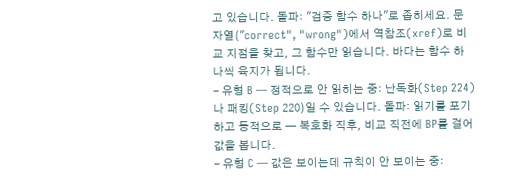고 있습니다. 돌파: "검증 함수 하나"로 좁히세요. 문자열("correct", "wrong")에서 역참조(xref)로 비교 지점을 찾고, 그 함수만 읽습니다. 바다는 함수 하나씩 육지가 됩니다.
- 유형 B — 정적으로 안 읽히는 중: 난독화(Step 224)나 패킹(Step 220)일 수 있습니다. 돌파: 읽기를 포기하고 동적으로 — 복호화 직후, 비교 직전에 BP를 걸어 값을 봅니다.
- 유형 C — 값은 보이는데 규칙이 안 보이는 중: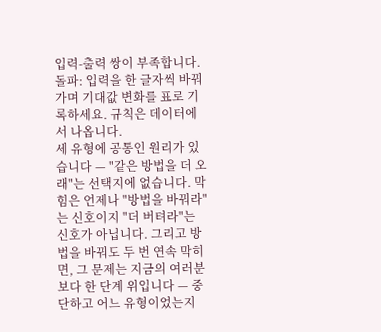입력-출력 쌍이 부족합니다. 돌파: 입력을 한 글자씩 바꿔 가며 기대값 변화를 표로 기록하세요. 규칙은 데이터에서 나옵니다.
세 유형에 공통인 원리가 있습니다 — "같은 방법을 더 오래"는 선택지에 없습니다. 막힘은 언제나 "방법을 바꿔라"는 신호이지 "더 버텨라"는 신호가 아닙니다. 그리고 방법을 바꿔도 두 번 연속 막히면, 그 문제는 지금의 여러분보다 한 단계 위입니다 — 중단하고 어느 유형이었는지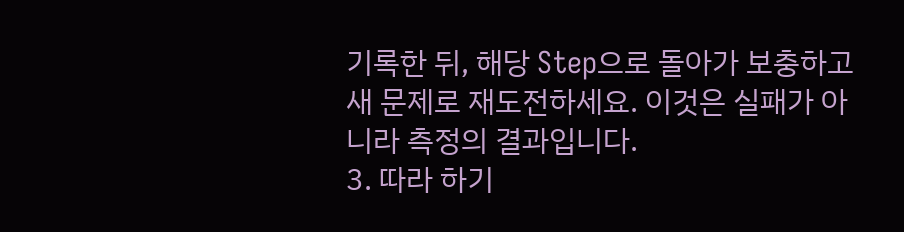기록한 뒤, 해당 Step으로 돌아가 보충하고 새 문제로 재도전하세요. 이것은 실패가 아니라 측정의 결과입니다.
3. 따라 하기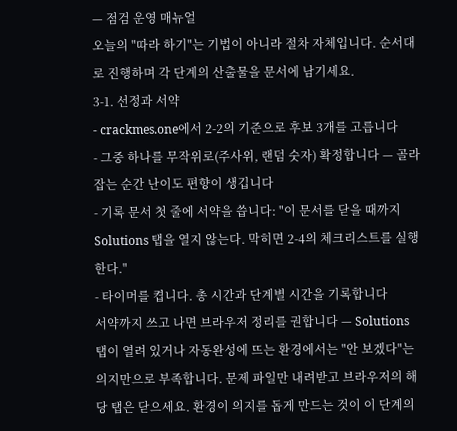— 점검 운영 매뉴얼
오늘의 "따라 하기"는 기법이 아니라 절차 자체입니다. 순서대로 진행하며 각 단계의 산출물을 문서에 남기세요.
3-1. 선정과 서약
- crackmes.one에서 2-2의 기준으로 후보 3개를 고릅니다
- 그중 하나를 무작위로(주사위, 랜덤 숫자) 확정합니다 — 골라잡는 순간 난이도 편향이 생깁니다
- 기록 문서 첫 줄에 서약을 씁니다: "이 문서를 닫을 때까지 Solutions 탭을 열지 않는다. 막히면 2-4의 체크리스트를 실행한다."
- 타이머를 켭니다. 총 시간과 단계별 시간을 기록합니다
서약까지 쓰고 나면 브라우저 정리를 권합니다 — Solutions 탭이 열려 있거나 자동완성에 뜨는 환경에서는 "안 보겠다"는 의지만으로 부족합니다. 문제 파일만 내려받고 브라우저의 해당 탭은 닫으세요. 환경이 의지를 돕게 만드는 것이 이 단계의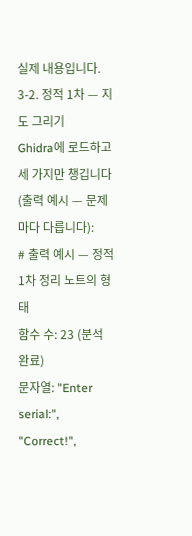실제 내용입니다.
3-2. 정적 1차 — 지도 그리기
Ghidra에 로드하고 세 가지만 챙깁니다 (출력 예시 — 문제마다 다릅니다):
# 출력 예시 — 정적 1차 정리 노트의 형태
함수 수: 23 (분석 완료)
문자열: "Enter serial:", "Correct!",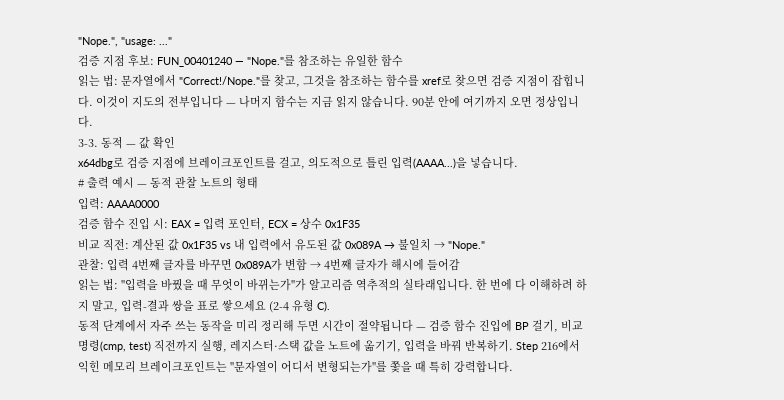"Nope.", "usage: ..."
검증 지점 후보: FUN_00401240 — "Nope."를 참조하는 유일한 함수
읽는 법: 문자열에서 "Correct!/Nope."를 찾고, 그것을 참조하는 함수를 xref로 찾으면 검증 지점이 잡힙니다. 이것이 지도의 전부입니다 — 나머지 함수는 지금 읽지 않습니다. 90분 안에 여기까지 오면 정상입니다.
3-3. 동적 — 값 확인
x64dbg로 검증 지점에 브레이크포인트를 걸고, 의도적으로 틀린 입력(AAAA...)을 넣습니다.
# 출력 예시 — 동적 관찰 노트의 형태
입력: AAAA0000
검증 함수 진입 시: EAX = 입력 포인터, ECX = 상수 0x1F35
비교 직전: 계산된 값 0x1F35 vs 내 입력에서 유도된 값 0x089A → 불일치 → "Nope."
관찰: 입력 4번째 글자를 바꾸면 0x089A가 변함 → 4번째 글자가 해시에 들어감
읽는 법: "입력을 바꿨을 때 무엇이 바뀌는가"가 알고리즘 역추적의 실타래입니다. 한 번에 다 이해하려 하지 말고, 입력-결과 쌍을 표로 쌓으세요 (2-4 유형 C).
동적 단계에서 자주 쓰는 동작을 미리 정리해 두면 시간이 절약됩니다 — 검증 함수 진입에 BP 걸기, 비교 명령(cmp, test) 직전까지 실행, 레지스터·스택 값을 노트에 옮기기, 입력을 바꿔 반복하기. Step 216에서 익힌 메모리 브레이크포인트는 "문자열이 어디서 변형되는가"를 쫓을 때 특히 강력합니다.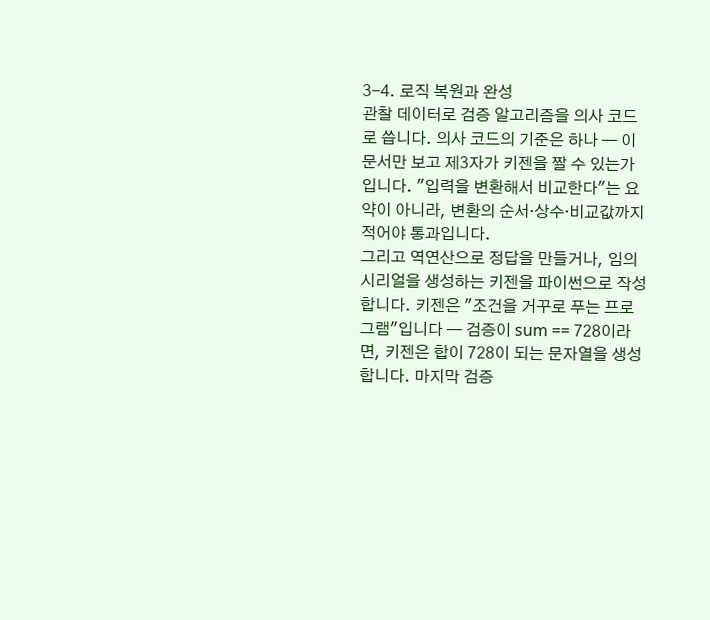3-4. 로직 복원과 완성
관찰 데이터로 검증 알고리즘을 의사 코드로 씁니다. 의사 코드의 기준은 하나 — 이 문서만 보고 제3자가 키젠을 짤 수 있는가입니다. "입력을 변환해서 비교한다"는 요약이 아니라, 변환의 순서·상수·비교값까지 적어야 통과입니다.
그리고 역연산으로 정답을 만들거나, 임의 시리얼을 생성하는 키젠을 파이썬으로 작성합니다. 키젠은 "조건을 거꾸로 푸는 프로그램"입니다 — 검증이 sum == 728이라면, 키젠은 합이 728이 되는 문자열을 생성합니다. 마지막 검증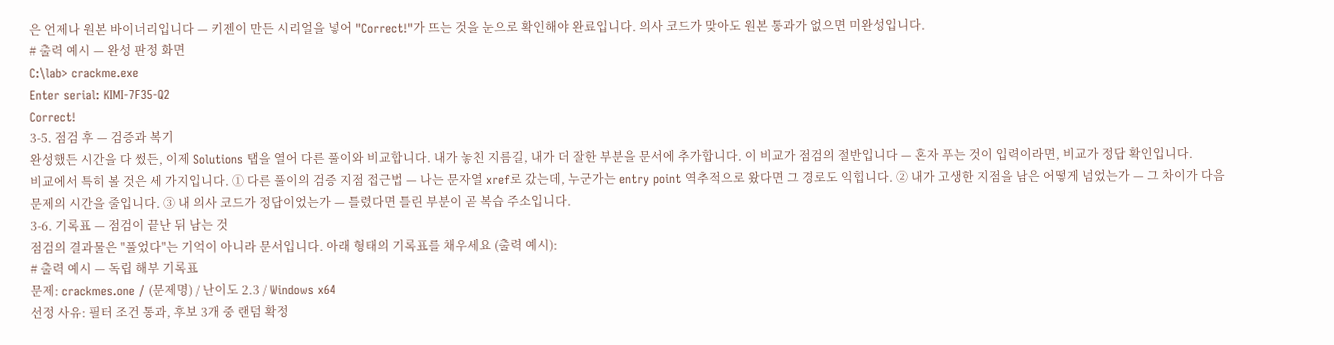은 언제나 원본 바이너리입니다 — 키젠이 만든 시리얼을 넣어 "Correct!"가 뜨는 것을 눈으로 확인해야 완료입니다. 의사 코드가 맞아도 원본 통과가 없으면 미완성입니다.
# 출력 예시 — 완성 판정 화면
C:\lab> crackme.exe
Enter serial: KIMI-7F35-Q2
Correct!
3-5. 점검 후 — 검증과 복기
완성했든 시간을 다 썼든, 이제 Solutions 탭을 열어 다른 풀이와 비교합니다. 내가 놓친 지름길, 내가 더 잘한 부분을 문서에 추가합니다. 이 비교가 점검의 절반입니다 — 혼자 푸는 것이 입력이라면, 비교가 정답 확인입니다.
비교에서 특히 볼 것은 세 가지입니다. ① 다른 풀이의 검증 지점 접근법 — 나는 문자열 xref로 갔는데, 누군가는 entry point 역추적으로 왔다면 그 경로도 익힙니다. ② 내가 고생한 지점을 남은 어떻게 넘었는가 — 그 차이가 다음 문제의 시간을 줄입니다. ③ 내 의사 코드가 정답이었는가 — 틀렸다면 틀린 부분이 곧 복습 주소입니다.
3-6. 기록표 — 점검이 끝난 뒤 남는 것
점검의 결과물은 "풀었다"는 기억이 아니라 문서입니다. 아래 형태의 기록표를 채우세요 (출력 예시):
# 출력 예시 — 독립 해부 기록표
문제: crackmes.one / (문제명) / 난이도 2.3 / Windows x64
선정 사유: 필터 조건 통과, 후보 3개 중 랜덤 확정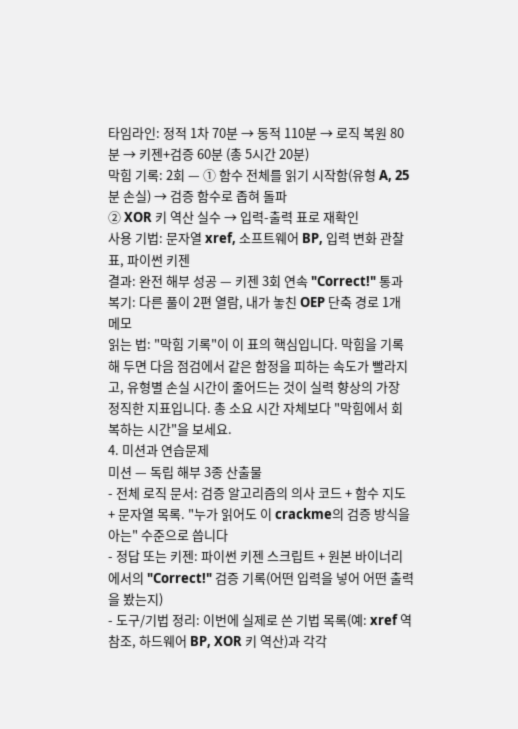타임라인: 정적 1차 70분 → 동적 110분 → 로직 복원 80분 → 키젠+검증 60분 (총 5시간 20분)
막힘 기록: 2회 — ① 함수 전체를 읽기 시작함(유형 A, 25분 손실) → 검증 함수로 좁혀 돌파
② XOR 키 역산 실수 → 입력-출력 표로 재확인
사용 기법: 문자열 xref, 소프트웨어 BP, 입력 변화 관찰 표, 파이썬 키젠
결과: 완전 해부 성공 — 키젠 3회 연속 "Correct!" 통과
복기: 다른 풀이 2편 열람, 내가 놓친 OEP 단축 경로 1개 메모
읽는 법: "막힘 기록"이 이 표의 핵심입니다. 막힘을 기록해 두면 다음 점검에서 같은 함정을 피하는 속도가 빨라지고, 유형별 손실 시간이 줄어드는 것이 실력 향상의 가장 정직한 지표입니다. 총 소요 시간 자체보다 "막힘에서 회복하는 시간"을 보세요.
4. 미션과 연습문제
미션 — 독립 해부 3종 산출물
- 전체 로직 문서: 검증 알고리즘의 의사 코드 + 함수 지도 + 문자열 목록. "누가 읽어도 이 crackme의 검증 방식을 아는" 수준으로 씁니다
- 정답 또는 키젠: 파이썬 키젠 스크립트 + 원본 바이너리에서의 "Correct!" 검증 기록(어떤 입력을 넣어 어떤 출력을 봤는지)
- 도구/기법 정리: 이번에 실제로 쓴 기법 목록(예: xref 역참조, 하드웨어 BP, XOR 키 역산)과 각각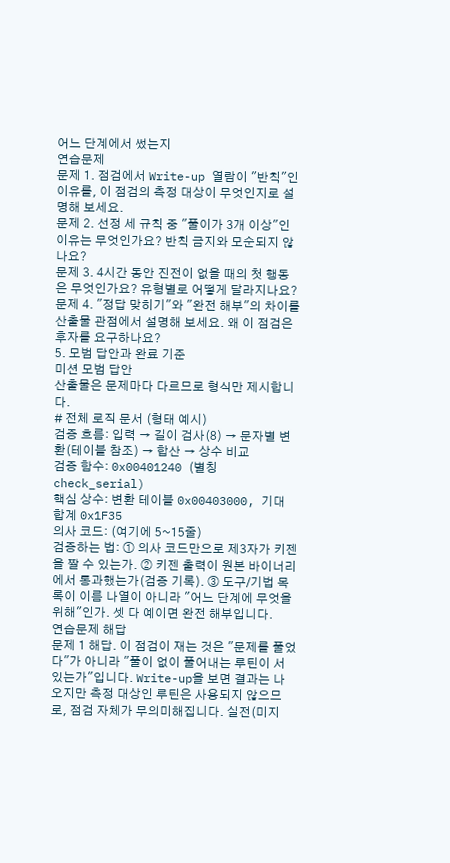어느 단계에서 썼는지
연습문제
문제 1. 점검에서 Write-up 열람이 "반칙"인 이유를, 이 점검의 측정 대상이 무엇인지로 설명해 보세요.
문제 2. 선정 세 규칙 중 "풀이가 3개 이상"인 이유는 무엇인가요? 반칙 금지와 모순되지 않나요?
문제 3. 4시간 동안 진전이 없을 때의 첫 행동은 무엇인가요? 유형별로 어떻게 달라지나요?
문제 4. "정답 맞히기"와 "완전 해부"의 차이를 산출물 관점에서 설명해 보세요. 왜 이 점검은 후자를 요구하나요?
5. 모범 답안과 완료 기준
미션 모범 답안
산출물은 문제마다 다르므로 형식만 제시합니다.
# 전체 로직 문서 (형태 예시)
검증 흐름: 입력 → 길이 검사(8) → 문자별 변환(테이블 참조) → 합산 → 상수 비교
검증 함수: 0x00401240 (별칭 check_serial)
핵심 상수: 변환 테이블 0x00403000, 기대 합계 0x1F35
의사 코드: (여기에 5~15줄)
검증하는 법: ① 의사 코드만으로 제3자가 키젠을 짤 수 있는가. ② 키젠 출력이 원본 바이너리에서 통과했는가(검증 기록). ③ 도구/기법 목록이 이름 나열이 아니라 "어느 단계에 무엇을 위해"인가. 셋 다 예이면 완전 해부입니다.
연습문제 해답
문제 1 해답. 이 점검이 재는 것은 "문제를 풀었다"가 아니라 "풀이 없이 풀어내는 루틴이 서 있는가"입니다. Write-up을 보면 결과는 나오지만 측정 대상인 루틴은 사용되지 않으므로, 점검 자체가 무의미해집니다. 실전(미지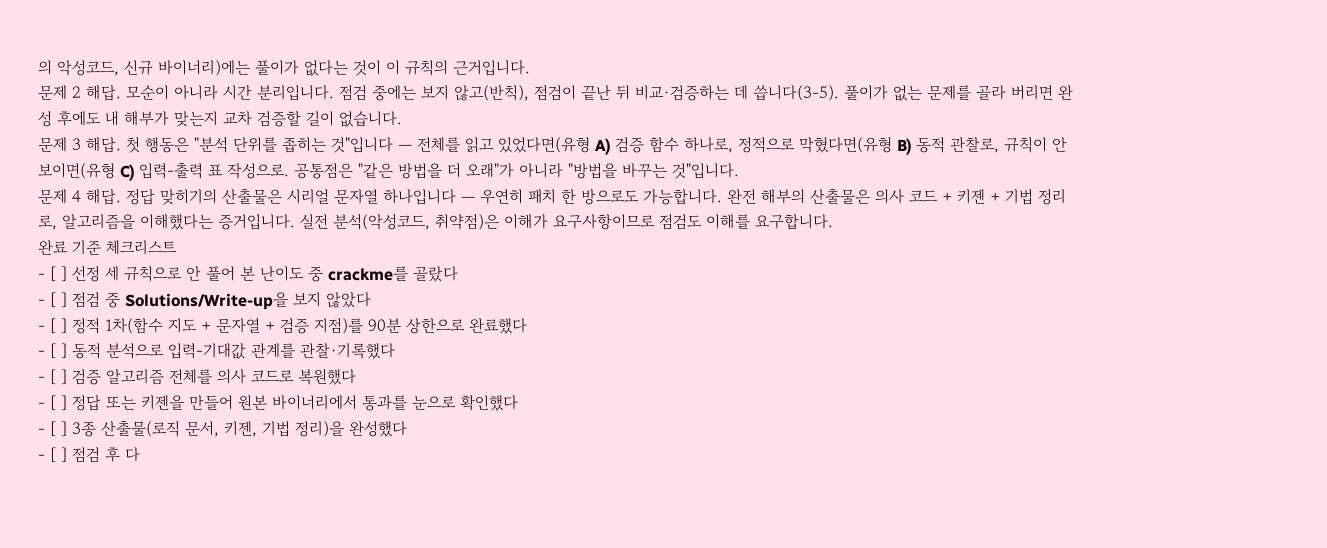의 악성코드, 신규 바이너리)에는 풀이가 없다는 것이 이 규칙의 근거입니다.
문제 2 해답. 모순이 아니라 시간 분리입니다. 점검 중에는 보지 않고(반칙), 점검이 끝난 뒤 비교·검증하는 데 씁니다(3-5). 풀이가 없는 문제를 골라 버리면 완성 후에도 내 해부가 맞는지 교차 검증할 길이 없습니다.
문제 3 해답. 첫 행동은 "분석 단위를 좁히는 것"입니다 — 전체를 읽고 있었다면(유형 A) 검증 함수 하나로, 정적으로 막혔다면(유형 B) 동적 관찰로, 규칙이 안 보이면(유형 C) 입력-출력 표 작성으로. 공통점은 "같은 방법을 더 오래"가 아니라 "방법을 바꾸는 것"입니다.
문제 4 해답. 정답 맞히기의 산출물은 시리얼 문자열 하나입니다 — 우연히 패치 한 방으로도 가능합니다. 완전 해부의 산출물은 의사 코드 + 키젠 + 기법 정리로, 알고리즘을 이해했다는 증거입니다. 실전 분석(악성코드, 취약점)은 이해가 요구사항이므로 점검도 이해를 요구합니다.
완료 기준 체크리스트
- [ ] 선정 세 규칙으로 안 풀어 본 난이도 중 crackme를 골랐다
- [ ] 점검 중 Solutions/Write-up을 보지 않았다
- [ ] 정적 1차(함수 지도 + 문자열 + 검증 지점)를 90분 상한으로 완료했다
- [ ] 동적 분석으로 입력-기대값 관계를 관찰·기록했다
- [ ] 검증 알고리즘 전체를 의사 코드로 복원했다
- [ ] 정답 또는 키젠을 만들어 원본 바이너리에서 통과를 눈으로 확인했다
- [ ] 3종 산출물(로직 문서, 키젠, 기법 정리)을 완성했다
- [ ] 점검 후 다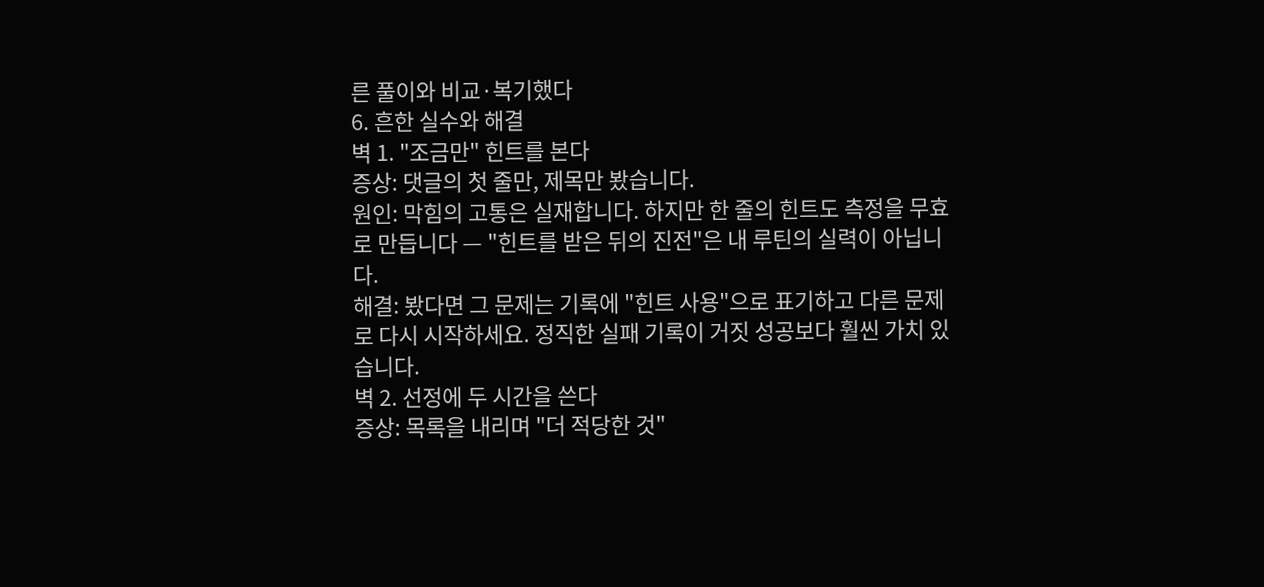른 풀이와 비교·복기했다
6. 흔한 실수와 해결
벽 1. "조금만" 힌트를 본다
증상: 댓글의 첫 줄만, 제목만 봤습니다.
원인: 막힘의 고통은 실재합니다. 하지만 한 줄의 힌트도 측정을 무효로 만듭니다 — "힌트를 받은 뒤의 진전"은 내 루틴의 실력이 아닙니다.
해결: 봤다면 그 문제는 기록에 "힌트 사용"으로 표기하고 다른 문제로 다시 시작하세요. 정직한 실패 기록이 거짓 성공보다 훨씬 가치 있습니다.
벽 2. 선정에 두 시간을 쓴다
증상: 목록을 내리며 "더 적당한 것"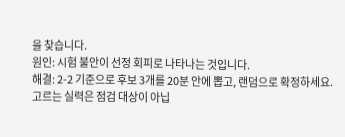을 찾습니다.
원인: 시험 불안이 선정 회피로 나타나는 것입니다.
해결: 2-2 기준으로 후보 3개를 20분 안에 뽑고, 랜덤으로 확정하세요. 고르는 실력은 점검 대상이 아닙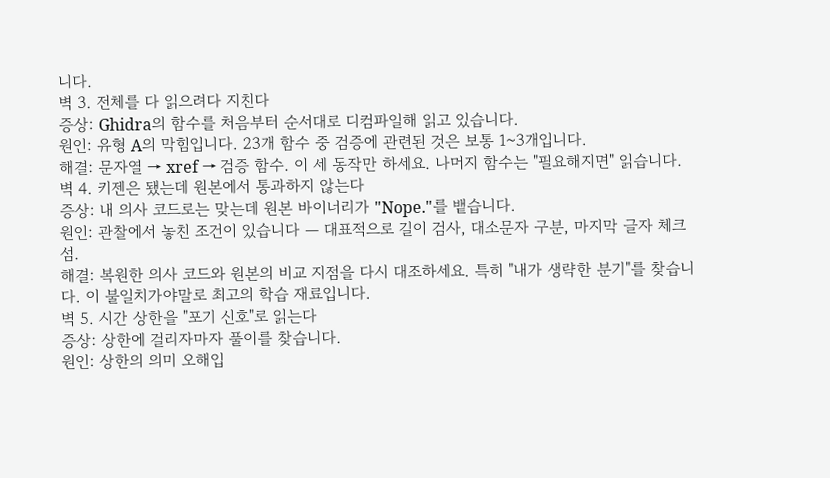니다.
벽 3. 전체를 다 읽으려다 지친다
증상: Ghidra의 함수를 처음부터 순서대로 디컴파일해 읽고 있습니다.
원인: 유형 A의 막힘입니다. 23개 함수 중 검증에 관련된 것은 보통 1~3개입니다.
해결: 문자열 → xref → 검증 함수. 이 세 동작만 하세요. 나머지 함수는 "필요해지면" 읽습니다.
벽 4. 키젠은 됐는데 원본에서 통과하지 않는다
증상: 내 의사 코드로는 맞는데 원본 바이너리가 "Nope."를 뱉습니다.
원인: 관찰에서 놓친 조건이 있습니다 — 대표적으로 길이 검사, 대소문자 구분, 마지막 글자 체크섬.
해결: 복원한 의사 코드와 원본의 비교 지점을 다시 대조하세요. 특히 "내가 생략한 분기"를 찾습니다. 이 불일치가야말로 최고의 학습 재료입니다.
벽 5. 시간 상한을 "포기 신호"로 읽는다
증상: 상한에 걸리자마자 풀이를 찾습니다.
원인: 상한의 의미 오해입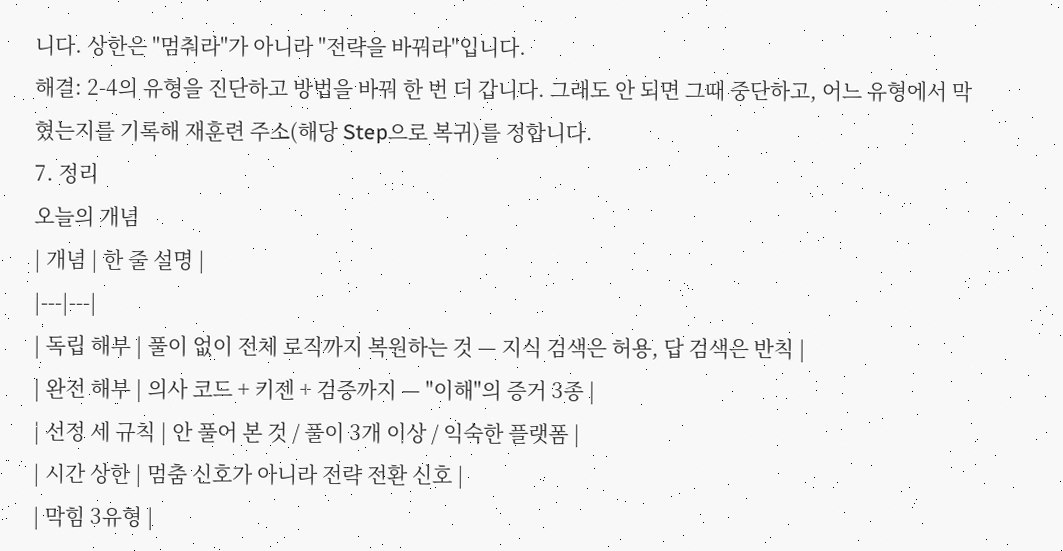니다. 상한은 "멈춰라"가 아니라 "전략을 바꿔라"입니다.
해결: 2-4의 유형을 진단하고 방법을 바꿔 한 번 더 갑니다. 그래도 안 되면 그때 중단하고, 어느 유형에서 막혔는지를 기록해 재훈련 주소(해당 Step으로 복귀)를 정합니다.
7. 정리
오늘의 개념
| 개념 | 한 줄 설명 |
|---|---|
| 독립 해부 | 풀이 없이 전체 로직까지 복원하는 것 — 지식 검색은 허용, 답 검색은 반칙 |
| 완전 해부 | 의사 코드 + 키젠 + 검증까지 — "이해"의 증거 3종 |
| 선정 세 규칙 | 안 풀어 본 것 / 풀이 3개 이상 / 익숙한 플랫폼 |
| 시간 상한 | 멈춤 신호가 아니라 전략 전환 신호 |
| 막힘 3유형 |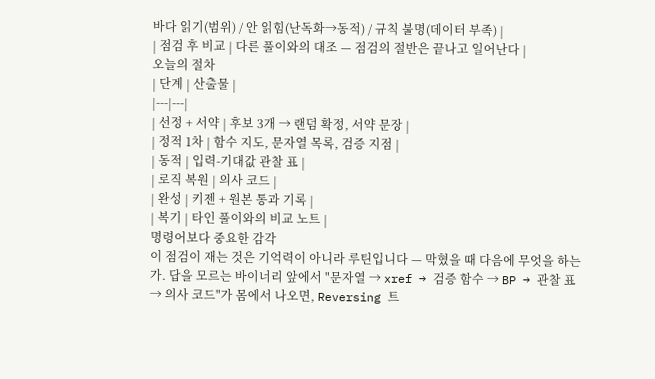바다 읽기(범위) / 안 읽힘(난독화→동적) / 규칙 불명(데이터 부족) |
| 점검 후 비교 | 다른 풀이와의 대조 — 점검의 절반은 끝나고 일어난다 |
오늘의 절차
| 단계 | 산출물 |
|---|---|
| 선정 + 서약 | 후보 3개 → 랜덤 확정, 서약 문장 |
| 정적 1차 | 함수 지도, 문자열 목록, 검증 지점 |
| 동적 | 입력-기대값 관찰 표 |
| 로직 복원 | 의사 코드 |
| 완성 | 키젠 + 원본 통과 기록 |
| 복기 | 타인 풀이와의 비교 노트 |
명령어보다 중요한 감각
이 점검이 재는 것은 기억력이 아니라 루틴입니다 — 막혔을 때 다음에 무엇을 하는가. 답을 모르는 바이너리 앞에서 "문자열 → xref → 검증 함수 → BP → 관찰 표 → 의사 코드"가 몸에서 나오면, Reversing 트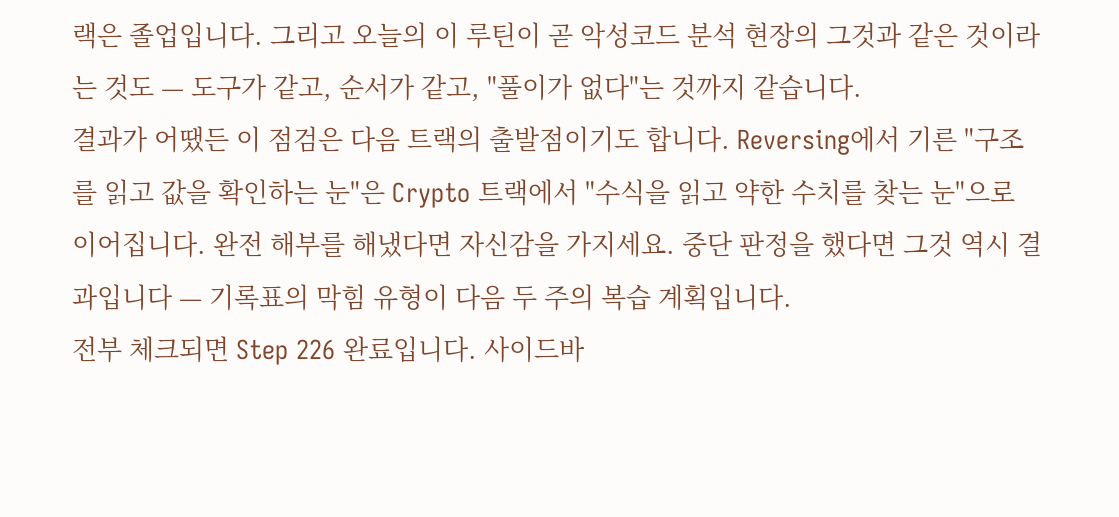랙은 졸업입니다. 그리고 오늘의 이 루틴이 곧 악성코드 분석 현장의 그것과 같은 것이라는 것도 — 도구가 같고, 순서가 같고, "풀이가 없다"는 것까지 같습니다.
결과가 어땠든 이 점검은 다음 트랙의 출발점이기도 합니다. Reversing에서 기른 "구조를 읽고 값을 확인하는 눈"은 Crypto 트랙에서 "수식을 읽고 약한 수치를 찾는 눈"으로 이어집니다. 완전 해부를 해냈다면 자신감을 가지세요. 중단 판정을 했다면 그것 역시 결과입니다 — 기록표의 막힘 유형이 다음 두 주의 복습 계획입니다.
전부 체크되면 Step 226 완료입니다. 사이드바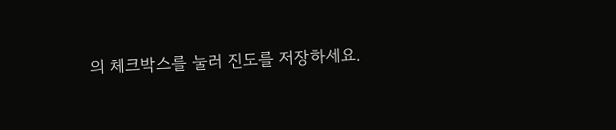의 체크박스를 눌러 진도를 저장하세요.